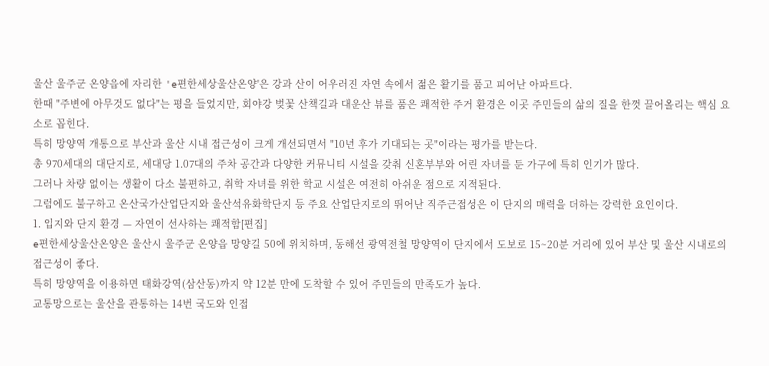울산 울주군 온양읍에 자리한 'e편한세상울산온양'은 강과 산이 어우러진 자연 속에서 젊은 활기를 품고 피어난 아파트다.
한때 "주변에 아무것도 없다"는 평을 들었지만, 회야강 벚꽃 산책길과 대운산 뷰를 품은 쾌적한 주거 환경은 이곳 주민들의 삶의 질을 한껏 끌어올리는 핵심 요소로 꼽힌다.
특히 망양역 개통으로 부산과 울산 시내 접근성이 크게 개선되면서 "10년 후가 기대되는 곳"이라는 평가를 받는다.
총 970세대의 대단지로, 세대당 1.07대의 주차 공간과 다양한 커뮤니티 시설을 갖춰 신혼부부와 어린 자녀를 둔 가구에 특히 인기가 많다.
그러나 차량 없이는 생활이 다소 불편하고, 취학 자녀를 위한 학교 시설은 여전히 아쉬운 점으로 지적된다.
그럼에도 불구하고 온산국가산업단지와 울산석유화학단지 등 주요 산업단지로의 뛰어난 직주근접성은 이 단지의 매력을 더하는 강력한 요인이다.
1. 입지와 단지 환경 — 자연이 선사하는 쾌적함[편집]
e편한세상울산온양은 울산시 울주군 온양읍 망양길 50에 위치하며, 동해선 광역전철 망양역이 단지에서 도보로 15~20분 거리에 있어 부산 및 울산 시내로의 접근성이 좋다.
특히 망양역을 이용하면 태화강역(삼산동)까지 약 12분 만에 도착할 수 있어 주민들의 만족도가 높다.
교통망으로는 울산을 관통하는 14번 국도와 인접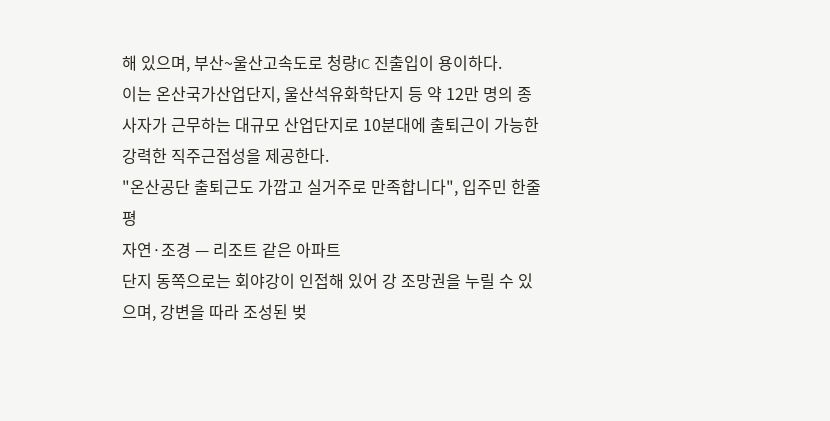해 있으며, 부산~울산고속도로 청량IC 진출입이 용이하다.
이는 온산국가산업단지, 울산석유화학단지 등 약 12만 명의 종사자가 근무하는 대규모 산업단지로 10분대에 출퇴근이 가능한 강력한 직주근접성을 제공한다.
"온산공단 출퇴근도 가깝고 실거주로 만족합니다", 입주민 한줄평
자연·조경 — 리조트 같은 아파트
단지 동쪽으로는 회야강이 인접해 있어 강 조망권을 누릴 수 있으며, 강변을 따라 조성된 벚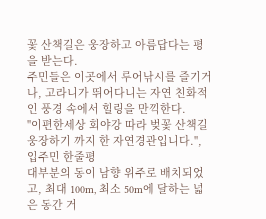꽃 산책길은 웅장하고 아름답다는 평을 받는다.
주민들은 이곳에서 루어낚시를 즐기거나, 고라니가 뛰어다니는 자연 친화적인 풍경 속에서 힐링을 만끽한다.
"이편한세상 회야강 따라 벚꽃 산책길 웅장하기 까지 한 자연경관입니다.", 입주민 한줄평
대부분의 동이 남향 위주로 배치되었고, 최대 100m, 최소 50m에 달하는 넓은 동간 거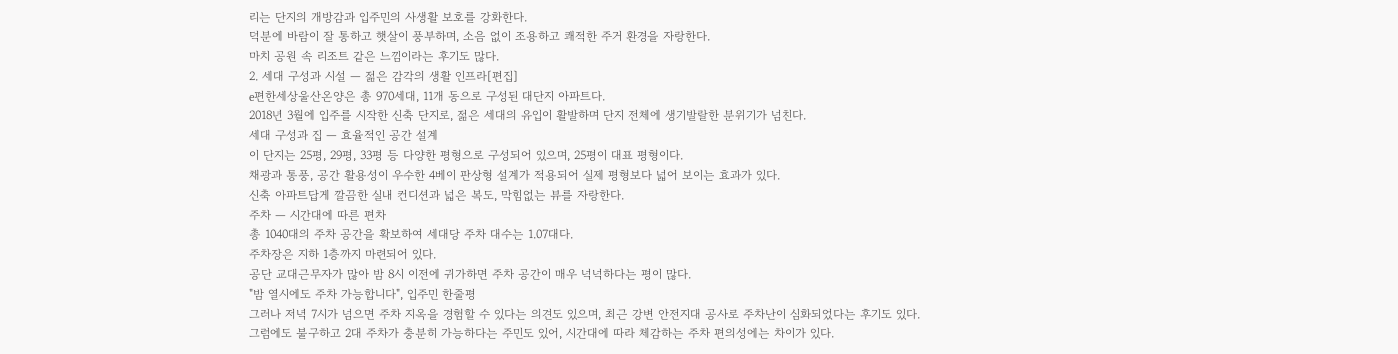리는 단지의 개방감과 입주민의 사생활 보호를 강화한다.
덕분에 바람이 잘 통하고 햇살이 풍부하며, 소음 없이 조용하고 쾌적한 주거 환경을 자랑한다.
마치 공원 속 리조트 같은 느낌이라는 후기도 많다.
2. 세대 구성과 시설 — 젊은 감각의 생활 인프라[편집]
e편한세상울산온양은 총 970세대, 11개 동으로 구성된 대단지 아파트다.
2018년 3월에 입주를 시작한 신축 단지로, 젊은 세대의 유입이 활발하며 단지 전체에 생기발랄한 분위기가 넘친다.
세대 구성과 집 — 효율적인 공간 설계
이 단지는 25평, 29평, 33평 등 다양한 평형으로 구성되어 있으며, 25평이 대표 평형이다.
채광과 통풍, 공간 활용성이 우수한 4베이 판상형 설계가 적용되어 실제 평형보다 넓어 보이는 효과가 있다.
신축 아파트답게 깔끔한 실내 컨디션과 넓은 복도, 막힘없는 뷰를 자랑한다.
주차 — 시간대에 따른 편차
총 1040대의 주차 공간을 확보하여 세대당 주차 대수는 1.07대다.
주차장은 지하 1층까지 마련되어 있다.
공단 교대근무자가 많아 밤 8시 이전에 귀가하면 주차 공간이 매우 넉넉하다는 평이 많다.
"밤 열시에도 주차 가능합니다", 입주민 한줄평
그러나 저녁 7시가 넘으면 주차 지옥을 경험할 수 있다는 의견도 있으며, 최근 강변 안전지대 공사로 주차난이 심화되었다는 후기도 있다.
그럼에도 불구하고 2대 주차가 충분히 가능하다는 주민도 있어, 시간대에 따라 체감하는 주차 편의성에는 차이가 있다.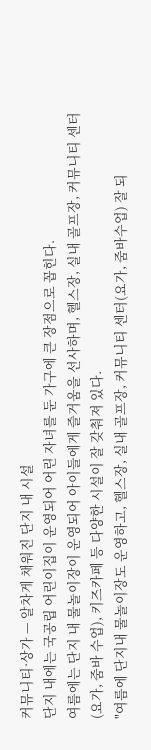커뮤니티·상가 — 알차게 채워진 단지 내 시설
단지 내에는 국공립 어린이집이 운영되어 어린 자녀를 둔 가구에 큰 장점으로 꼽힌다.
여름에는 단지 내 물놀이장이 운영되어 아이들에게 즐거움을 선사하며, 헬스장, 실내 골프장, 커뮤니티 센터(요가, 줌바 수업), 키즈카페 등 다양한 시설이 잘 갖춰져 있다.
"여름에 단지내 물놀이장도 운영하고, 헬스장, 실내 골프장, 커뮤니티 센터(요가, 줌바수업) 잘 되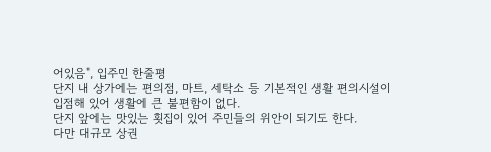어있음", 입주민 한줄평
단지 내 상가에는 편의점, 마트, 세탁소 등 기본적인 생활 편의시설이 입점해 있어 생활에 큰 불편함이 없다.
단지 앞에는 맛있는 횟집이 있어 주민들의 위안이 되기도 한다.
다만 대규모 상권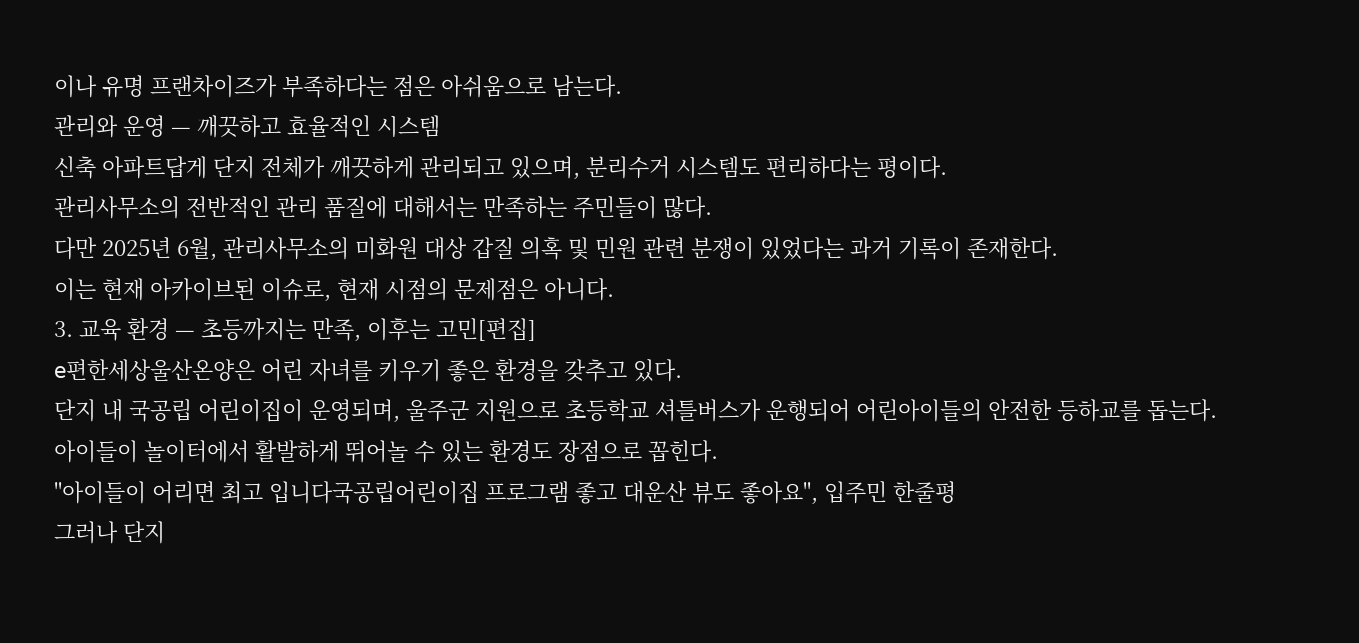이나 유명 프랜차이즈가 부족하다는 점은 아쉬움으로 남는다.
관리와 운영 — 깨끗하고 효율적인 시스템
신축 아파트답게 단지 전체가 깨끗하게 관리되고 있으며, 분리수거 시스템도 편리하다는 평이다.
관리사무소의 전반적인 관리 품질에 대해서는 만족하는 주민들이 많다.
다만 2025년 6월, 관리사무소의 미화원 대상 갑질 의혹 및 민원 관련 분쟁이 있었다는 과거 기록이 존재한다.
이는 현재 아카이브된 이슈로, 현재 시점의 문제점은 아니다.
3. 교육 환경 — 초등까지는 만족, 이후는 고민[편집]
e편한세상울산온양은 어린 자녀를 키우기 좋은 환경을 갖추고 있다.
단지 내 국공립 어린이집이 운영되며, 울주군 지원으로 초등학교 셔틀버스가 운행되어 어린아이들의 안전한 등하교를 돕는다.
아이들이 놀이터에서 활발하게 뛰어놀 수 있는 환경도 장점으로 꼽힌다.
"아이들이 어리면 최고 입니다국공립어린이집 프로그램 좋고 대운산 뷰도 좋아요", 입주민 한줄평
그러나 단지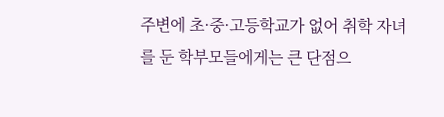주변에 초·중·고등학교가 없어 취학 자녀를 둔 학부모들에게는 큰 단점으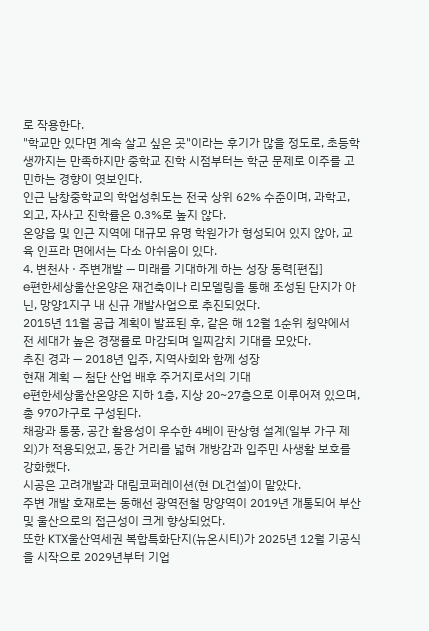로 작용한다.
"학교만 있다면 계속 살고 싶은 곳"이라는 후기가 많을 정도로, 초등학생까지는 만족하지만 중학교 진학 시점부터는 학군 문제로 이주를 고민하는 경향이 엿보인다.
인근 남창중학교의 학업성취도는 전국 상위 62% 수준이며, 과학고, 외고, 자사고 진학률은 0.3%로 높지 않다.
온양읍 및 인근 지역에 대규모 유명 학원가가 형성되어 있지 않아, 교육 인프라 면에서는 다소 아쉬움이 있다.
4. 변천사 · 주변개발 — 미래를 기대하게 하는 성장 동력[편집]
e편한세상울산온양은 재건축이나 리모델링을 통해 조성된 단지가 아닌, 망양1지구 내 신규 개발사업으로 추진되었다.
2015년 11월 공급 계획이 발표된 후, 같은 해 12월 1순위 청약에서 전 세대가 높은 경쟁률로 마감되며 일찌감치 기대를 모았다.
추진 경과 — 2018년 입주, 지역사회와 함께 성장
현재 계획 — 첨단 산업 배후 주거지로서의 기대
e편한세상울산온양은 지하 1층, 지상 20~27층으로 이루어져 있으며, 총 970가구로 구성된다.
채광과 통풍, 공간 활용성이 우수한 4베이 판상형 설계(일부 가구 제외)가 적용되었고, 동간 거리를 넓혀 개방감과 입주민 사생활 보호를 강화했다.
시공은 고려개발과 대림코퍼레이션(현 DL건설)이 맡았다.
주변 개발 호재로는 동해선 광역전철 망양역이 2019년 개통되어 부산 및 울산으로의 접근성이 크게 향상되었다.
또한 KTX울산역세권 복합특화단지(뉴온시티)가 2025년 12월 기공식을 시작으로 2029년부터 기업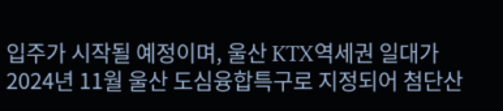입주가 시작될 예정이며, 울산 KTX역세권 일대가 2024년 11월 울산 도심융합특구로 지정되어 첨단산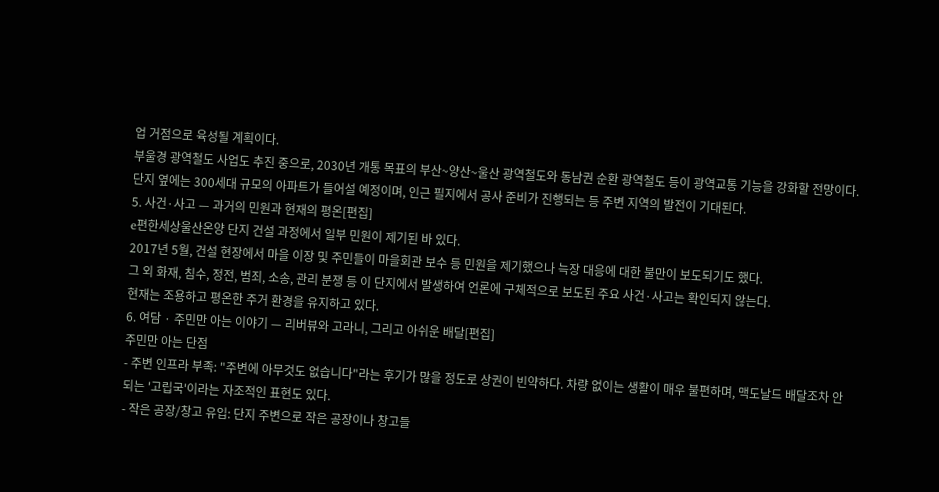업 거점으로 육성될 계획이다.
부울경 광역철도 사업도 추진 중으로, 2030년 개통 목표의 부산~양산~울산 광역철도와 동남권 순환 광역철도 등이 광역교통 기능을 강화할 전망이다. 단지 옆에는 300세대 규모의 아파트가 들어설 예정이며, 인근 필지에서 공사 준비가 진행되는 등 주변 지역의 발전이 기대된다.
5. 사건·사고 — 과거의 민원과 현재의 평온[편집]
e편한세상울산온양 단지 건설 과정에서 일부 민원이 제기된 바 있다.
2017년 5월, 건설 현장에서 마을 이장 및 주민들이 마을회관 보수 등 민원을 제기했으나 늑장 대응에 대한 불만이 보도되기도 했다.
그 외 화재, 침수, 정전, 범죄, 소송, 관리 분쟁 등 이 단지에서 발생하여 언론에 구체적으로 보도된 주요 사건·사고는 확인되지 않는다.
현재는 조용하고 평온한 주거 환경을 유지하고 있다.
6. 여담 · 주민만 아는 이야기 — 리버뷰와 고라니, 그리고 아쉬운 배달[편집]
주민만 아는 단점
- 주변 인프라 부족: "주변에 아무것도 없습니다"라는 후기가 많을 정도로 상권이 빈약하다. 차량 없이는 생활이 매우 불편하며, 맥도날드 배달조차 안 되는 '고립국'이라는 자조적인 표현도 있다.
- 작은 공장/창고 유입: 단지 주변으로 작은 공장이나 창고들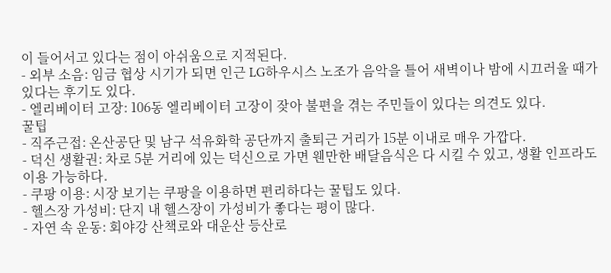이 들어서고 있다는 점이 아쉬움으로 지적된다.
- 외부 소음: 임금 협상 시기가 되면 인근 LG하우시스 노조가 음악을 틀어 새벽이나 밤에 시끄러울 때가 있다는 후기도 있다.
- 엘리베이터 고장: 106동 엘리베이터 고장이 잦아 불편을 겪는 주민들이 있다는 의견도 있다.
꿀팁
- 직주근접: 온산공단 및 남구 석유화학 공단까지 출퇴근 거리가 15분 이내로 매우 가깝다.
- 덕신 생활권: 차로 5분 거리에 있는 덕신으로 가면 웬만한 배달음식은 다 시킬 수 있고, 생활 인프라도 이용 가능하다.
- 쿠팡 이용: 시장 보기는 쿠팡을 이용하면 편리하다는 꿀팁도 있다.
- 헬스장 가성비: 단지 내 헬스장이 가성비가 좋다는 평이 많다.
- 자연 속 운동: 회야강 산책로와 대운산 등산로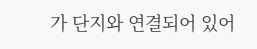가 단지와 연결되어 있어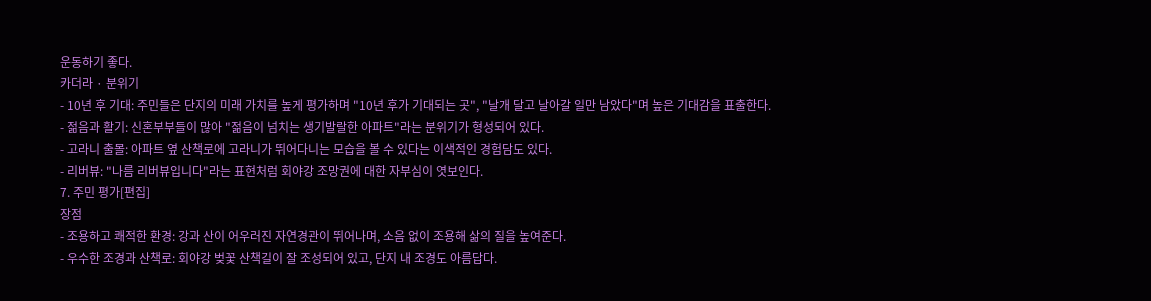운동하기 좋다.
카더라 · 분위기
- 10년 후 기대: 주민들은 단지의 미래 가치를 높게 평가하며 "10년 후가 기대되는 곳", "날개 달고 날아갈 일만 남았다"며 높은 기대감을 표출한다.
- 젊음과 활기: 신혼부부들이 많아 "젊음이 넘치는 생기발랄한 아파트"라는 분위기가 형성되어 있다.
- 고라니 출몰: 아파트 옆 산책로에 고라니가 뛰어다니는 모습을 볼 수 있다는 이색적인 경험담도 있다.
- 리버뷰: "나름 리버뷰입니다"라는 표현처럼 회야강 조망권에 대한 자부심이 엿보인다.
7. 주민 평가[편집]
장점
- 조용하고 쾌적한 환경: 강과 산이 어우러진 자연경관이 뛰어나며, 소음 없이 조용해 삶의 질을 높여준다.
- 우수한 조경과 산책로: 회야강 벚꽃 산책길이 잘 조성되어 있고, 단지 내 조경도 아름답다.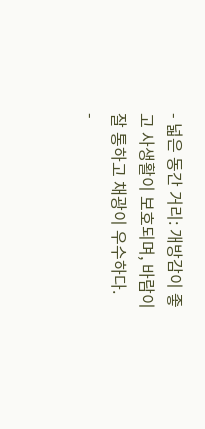- 넓은 동간 거리: 개방감이 좋고 사생활이 보호되며, 바람이 잘 통하고 채광이 우수하다.
-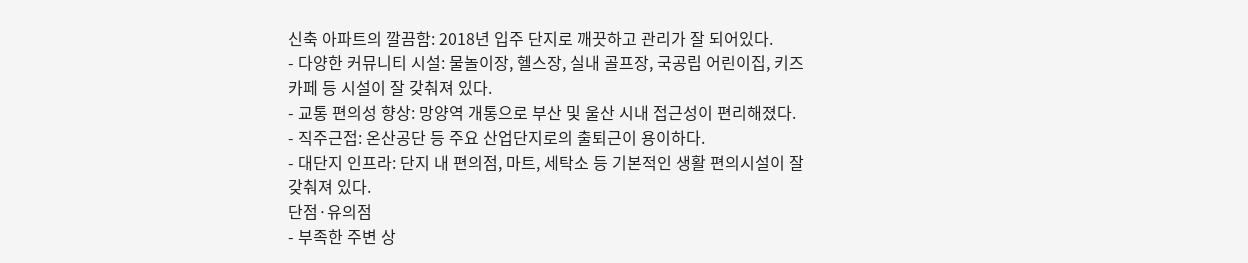신축 아파트의 깔끔함: 2018년 입주 단지로 깨끗하고 관리가 잘 되어있다.
- 다양한 커뮤니티 시설: 물놀이장, 헬스장, 실내 골프장, 국공립 어린이집, 키즈카페 등 시설이 잘 갖춰져 있다.
- 교통 편의성 향상: 망양역 개통으로 부산 및 울산 시내 접근성이 편리해졌다.
- 직주근접: 온산공단 등 주요 산업단지로의 출퇴근이 용이하다.
- 대단지 인프라: 단지 내 편의점, 마트, 세탁소 등 기본적인 생활 편의시설이 잘 갖춰져 있다.
단점·유의점
- 부족한 주변 상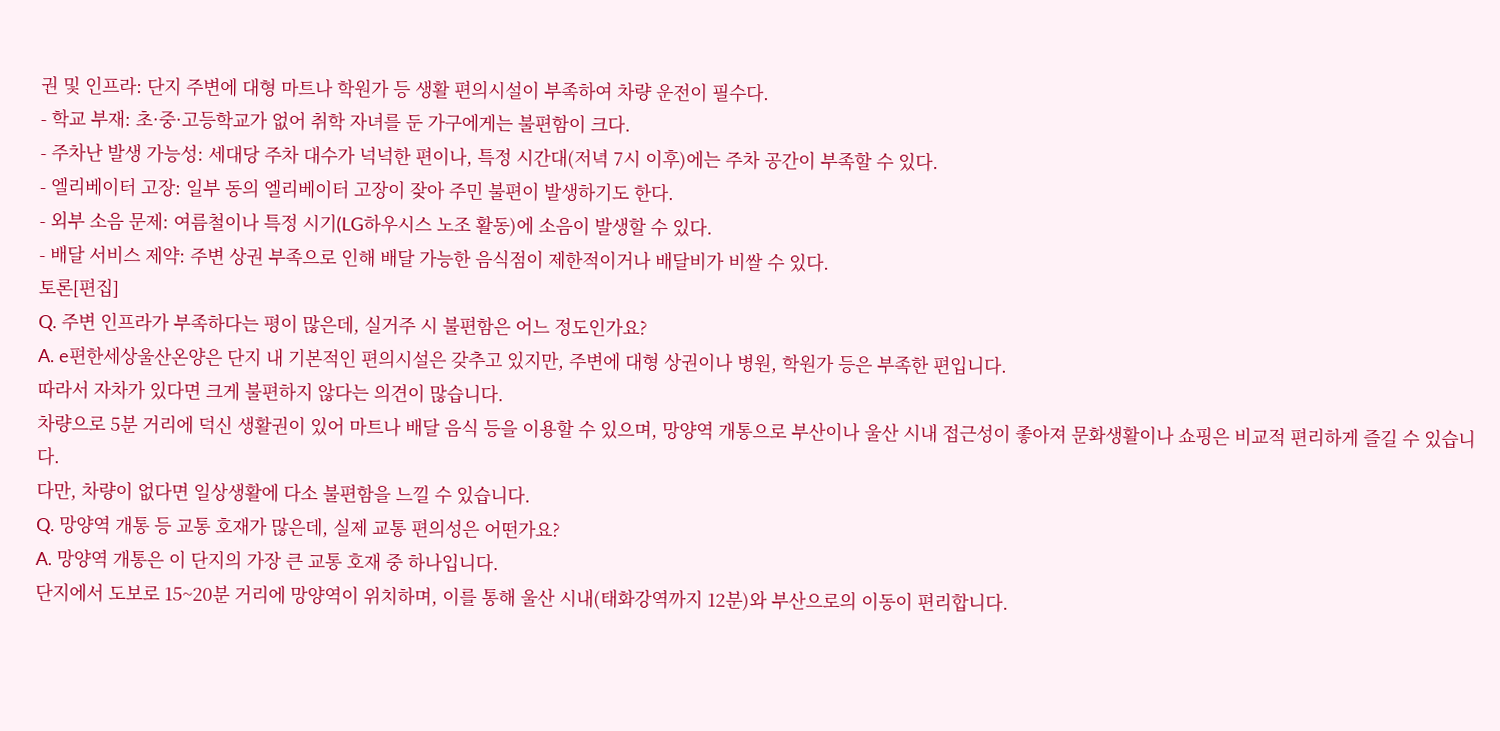권 및 인프라: 단지 주변에 대형 마트나 학원가 등 생활 편의시설이 부족하여 차량 운전이 필수다.
- 학교 부재: 초·중·고등학교가 없어 취학 자녀를 둔 가구에게는 불편함이 크다.
- 주차난 발생 가능성: 세대당 주차 대수가 넉넉한 편이나, 특정 시간대(저녁 7시 이후)에는 주차 공간이 부족할 수 있다.
- 엘리베이터 고장: 일부 동의 엘리베이터 고장이 잦아 주민 불편이 발생하기도 한다.
- 외부 소음 문제: 여름철이나 특정 시기(LG하우시스 노조 활동)에 소음이 발생할 수 있다.
- 배달 서비스 제약: 주변 상권 부족으로 인해 배달 가능한 음식점이 제한적이거나 배달비가 비쌀 수 있다.
토론[편집]
Q. 주변 인프라가 부족하다는 평이 많은데, 실거주 시 불편함은 어느 정도인가요?
A. e편한세상울산온양은 단지 내 기본적인 편의시설은 갖추고 있지만, 주변에 대형 상권이나 병원, 학원가 등은 부족한 편입니다.
따라서 자차가 있다면 크게 불편하지 않다는 의견이 많습니다.
차량으로 5분 거리에 덕신 생활권이 있어 마트나 배달 음식 등을 이용할 수 있으며, 망양역 개통으로 부산이나 울산 시내 접근성이 좋아져 문화생활이나 쇼핑은 비교적 편리하게 즐길 수 있습니다.
다만, 차량이 없다면 일상생활에 다소 불편함을 느낄 수 있습니다.
Q. 망양역 개통 등 교통 호재가 많은데, 실제 교통 편의성은 어떤가요?
A. 망양역 개통은 이 단지의 가장 큰 교통 호재 중 하나입니다.
단지에서 도보로 15~20분 거리에 망양역이 위치하며, 이를 통해 울산 시내(태화강역까지 12분)와 부산으로의 이동이 편리합니다.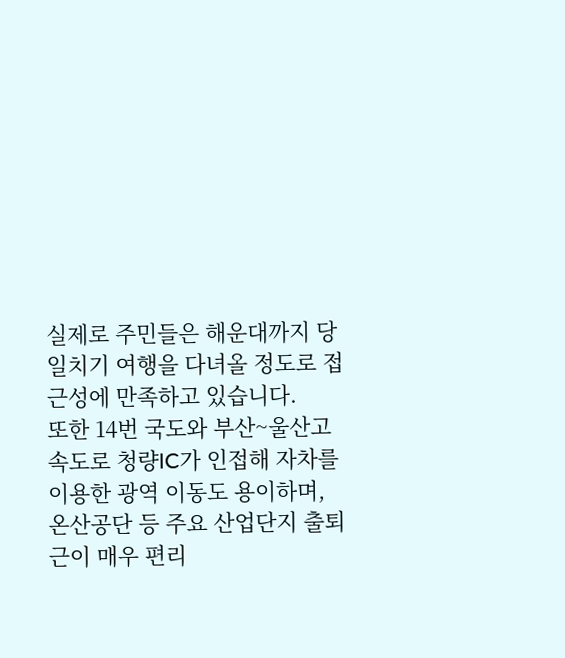실제로 주민들은 해운대까지 당일치기 여행을 다녀올 정도로 접근성에 만족하고 있습니다.
또한 14번 국도와 부산~울산고속도로 청량IC가 인접해 자차를 이용한 광역 이동도 용이하며, 온산공단 등 주요 산업단지 출퇴근이 매우 편리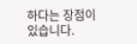하다는 장점이 있습니다.